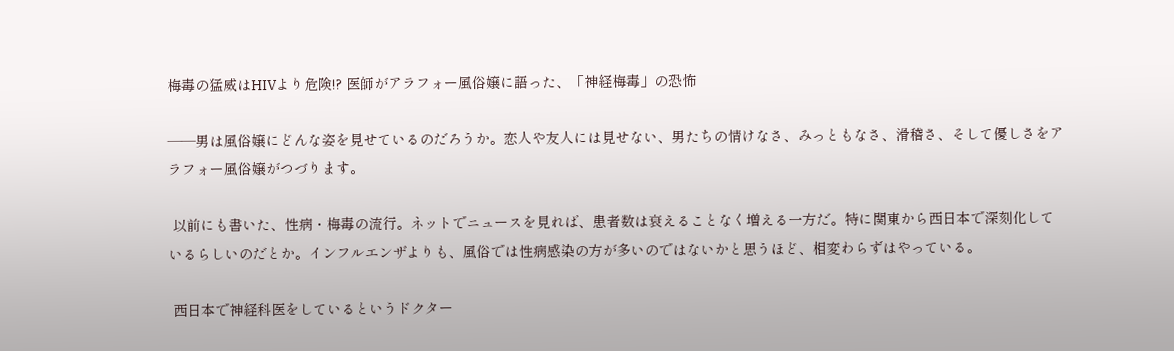梅毒の猛威はHIVより危険!? 医師がアラフォー風俗嬢に語った、「神経梅毒」の恐怖

――男は風俗嬢にどんな姿を見せているのだろうか。恋人や友人には見せない、男たちの情けなさ、みっともなさ、滑稽さ、そして優しさをアラフォー風俗嬢がつづります。

 以前にも書いた、性病・梅毒の流行。ネットでニュースを見れば、患者数は衰えることなく増える一方だ。特に関東から西日本で深刻化しているらしいのだとか。インフルエンザよりも、風俗では性病感染の方が多いのではないかと思うほど、相変わらずはやっている。

 西日本で神経科医をしているというドクター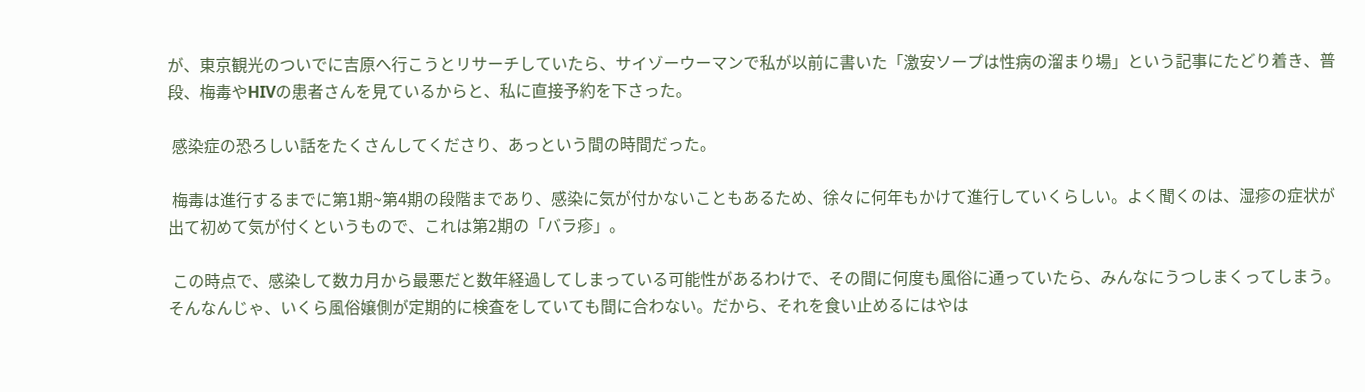が、東京観光のついでに吉原へ行こうとリサーチしていたら、サイゾーウーマンで私が以前に書いた「激安ソープは性病の溜まり場」という記事にたどり着き、普段、梅毒やHIVの患者さんを見ているからと、私に直接予約を下さった。

 感染症の恐ろしい話をたくさんしてくださり、あっという間の時間だった。

 梅毒は進行するまでに第1期~第4期の段階まであり、感染に気が付かないこともあるため、徐々に何年もかけて進行していくらしい。よく聞くのは、湿疹の症状が出て初めて気が付くというもので、これは第2期の「バラ疹」。

 この時点で、感染して数カ月から最悪だと数年経過してしまっている可能性があるわけで、その間に何度も風俗に通っていたら、みんなにうつしまくってしまう。そんなんじゃ、いくら風俗嬢側が定期的に検査をしていても間に合わない。だから、それを食い止めるにはやは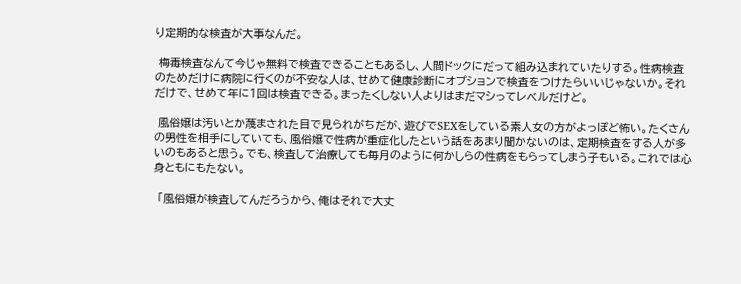り定期的な検査が大事なんだ。

 梅毒検査なんて今じゃ無料で検査できることもあるし、人間ドックにだって組み込まれていたりする。性病検査のためだけに病院に行くのが不安な人は、せめて健康診断にオプションで検査をつけたらいいじゃないか。それだけで、せめて年に1回は検査できる。まったくしない人よりはまだマシってレベルだけど。

 風俗嬢は汚いとか蔑まされた目で見られがちだが、遊びでSEXをしている素人女の方がよっぽど怖い。たくさんの男性を相手にしていても、風俗嬢で性病が重症化したという話をあまり聞かないのは、定期検査をする人が多いのもあると思う。でも、検査して治療しても毎月のように何かしらの性病をもらってしまう子もいる。これでは心身ともにもたない。

 「風俗嬢が検査してんだろうから、俺はそれで大丈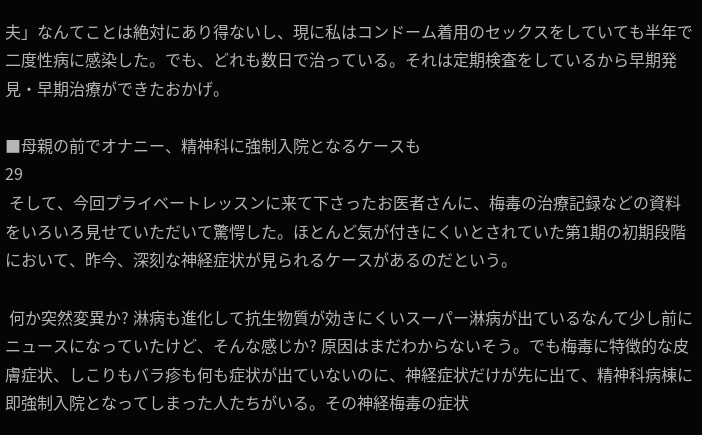夫」なんてことは絶対にあり得ないし、現に私はコンドーム着用のセックスをしていても半年で二度性病に感染した。でも、どれも数日で治っている。それは定期検査をしているから早期発見・早期治療ができたおかげ。

■母親の前でオナニー、精神科に強制入院となるケースも
29
 そして、今回プライベートレッスンに来て下さったお医者さんに、梅毒の治療記録などの資料をいろいろ見せていただいて驚愕した。ほとんど気が付きにくいとされていた第1期の初期段階において、昨今、深刻な神経症状が見られるケースがあるのだという。

 何か突然変異か? 淋病も進化して抗生物質が効きにくいスーパー淋病が出ているなんて少し前にニュースになっていたけど、そんな感じか? 原因はまだわからないそう。でも梅毒に特徴的な皮膚症状、しこりもバラ疹も何も症状が出ていないのに、神経症状だけが先に出て、精神科病棟に即強制入院となってしまった人たちがいる。その神経梅毒の症状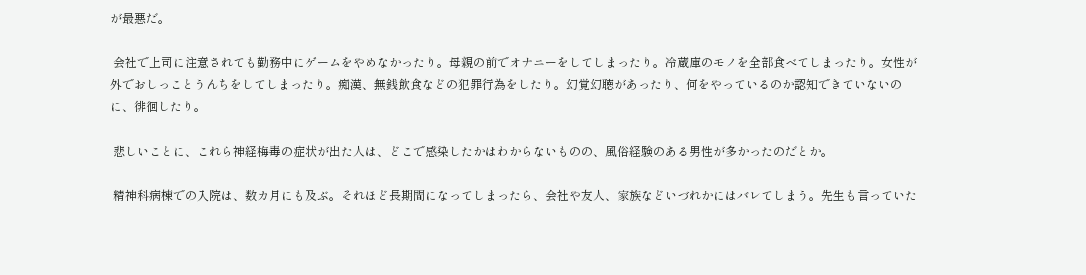が最悪だ。

 会社で上司に注意されても勤務中にゲームをやめなかったり。母親の前でオナニーをしてしまったり。冷蔵庫のモノを全部食べてしまったり。女性が外でおしっことうんちをしてしまったり。痴漢、無銭飲食などの犯罪行為をしたり。幻覚幻聴があったり、何をやっているのか認知できていないのに、徘徊したり。

 悲しいことに、これら神経梅毒の症状が出た人は、どこで感染したかはわからないものの、風俗経験のある男性が多かったのだとか。

 精神科病棟での入院は、数カ月にも及ぶ。それほど長期間になってしまったら、会社や友人、家族などいづれかにはバレてしまう。先生も言っていた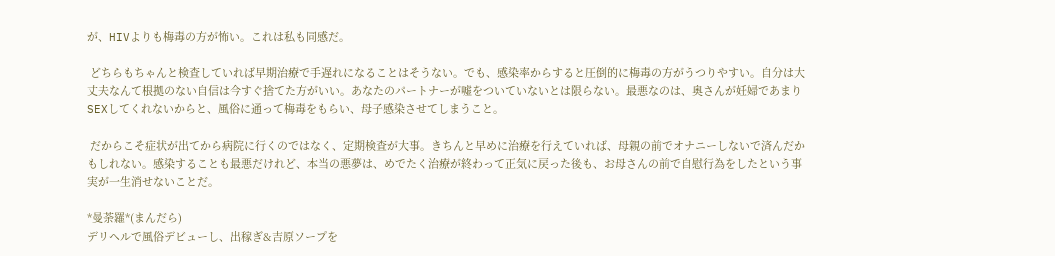が、HIVよりも梅毒の方が怖い。これは私も同感だ。

 どちらもちゃんと検査していれば早期治療で手遅れになることはそうない。でも、感染率からすると圧倒的に梅毒の方がうつりやすい。自分は大丈夫なんて根拠のない自信は今すぐ捨てた方がいい。あなたのパートナーが嘘をついていないとは限らない。最悪なのは、奥さんが妊婦であまりSEXしてくれないからと、風俗に通って梅毒をもらい、母子感染させてしまうこと。

 だからこそ症状が出てから病院に行くのではなく、定期検査が大事。きちんと早めに治療を行えていれば、母親の前でオナニーしないで済んだかもしれない。感染することも最悪だけれど、本当の悪夢は、めでたく治療が終わって正気に戻った後も、お母さんの前で自慰行為をしたという事実が一生消せないことだ。

*曼荼羅*(まんだら)
デリヘルで風俗デビューし、出稼ぎ&吉原ソープを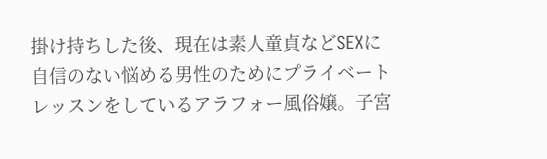掛け持ちした後、現在は素人童貞などSEXに自信のない悩める男性のためにプライベートレッスンをしているアラフォー風俗嬢。子宮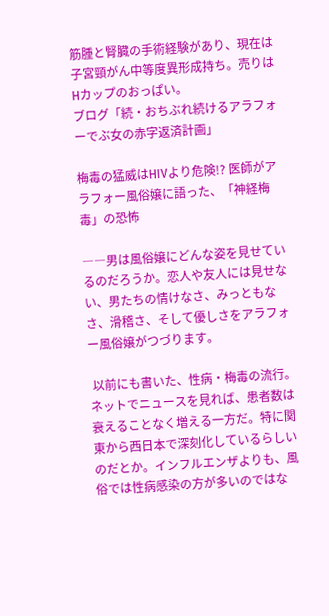筋腫と腎臓の手術経験があり、現在は子宮頸がん中等度異形成持ち。売りはHカップのおっぱい。
ブログ「続・おちぶれ続けるアラフォーでぶ女の赤字返済計画」

梅毒の猛威はHIVより危険!? 医師がアラフォー風俗嬢に語った、「神経梅毒」の恐怖

――男は風俗嬢にどんな姿を見せているのだろうか。恋人や友人には見せない、男たちの情けなさ、みっともなさ、滑稽さ、そして優しさをアラフォー風俗嬢がつづります。

 以前にも書いた、性病・梅毒の流行。ネットでニュースを見れば、患者数は衰えることなく増える一方だ。特に関東から西日本で深刻化しているらしいのだとか。インフルエンザよりも、風俗では性病感染の方が多いのではな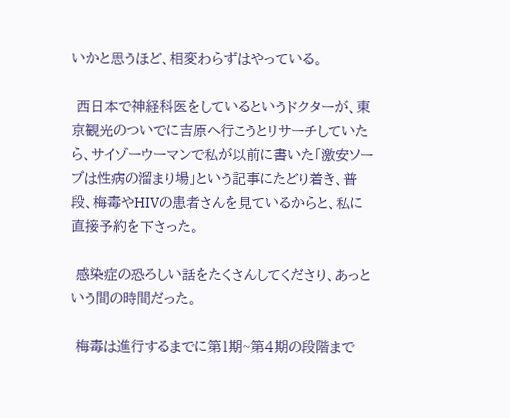いかと思うほど、相変わらずはやっている。

 西日本で神経科医をしているというドクターが、東京観光のついでに吉原へ行こうとリサーチしていたら、サイゾーウーマンで私が以前に書いた「激安ソープは性病の溜まり場」という記事にたどり着き、普段、梅毒やHIVの患者さんを見ているからと、私に直接予約を下さった。

 感染症の恐ろしい話をたくさんしてくださり、あっという間の時間だった。

 梅毒は進行するまでに第1期~第4期の段階まで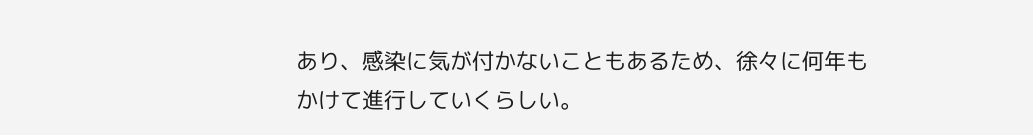あり、感染に気が付かないこともあるため、徐々に何年もかけて進行していくらしい。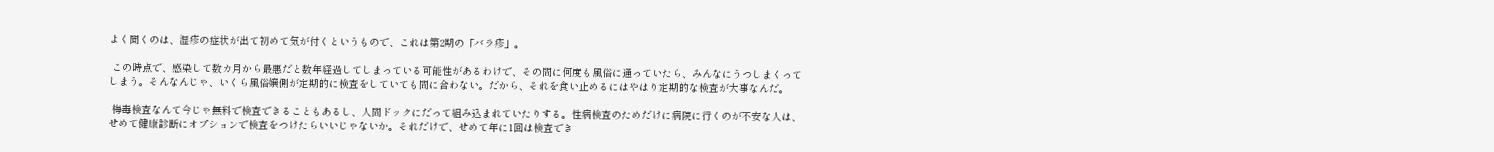よく聞くのは、湿疹の症状が出て初めて気が付くというもので、これは第2期の「バラ疹」。

 この時点で、感染して数カ月から最悪だと数年経過してしまっている可能性があるわけで、その間に何度も風俗に通っていたら、みんなにうつしまくってしまう。そんなんじゃ、いくら風俗嬢側が定期的に検査をしていても間に合わない。だから、それを食い止めるにはやはり定期的な検査が大事なんだ。

 梅毒検査なんて今じゃ無料で検査できることもあるし、人間ドックにだって組み込まれていたりする。性病検査のためだけに病院に行くのが不安な人は、せめて健康診断にオプションで検査をつけたらいいじゃないか。それだけで、せめて年に1回は検査でき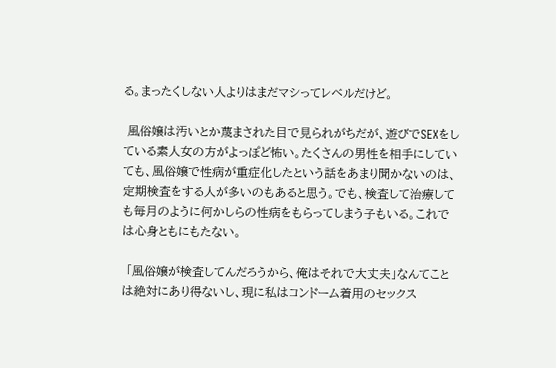る。まったくしない人よりはまだマシってレベルだけど。

 風俗嬢は汚いとか蔑まされた目で見られがちだが、遊びでSEXをしている素人女の方がよっぽど怖い。たくさんの男性を相手にしていても、風俗嬢で性病が重症化したという話をあまり聞かないのは、定期検査をする人が多いのもあると思う。でも、検査して治療しても毎月のように何かしらの性病をもらってしまう子もいる。これでは心身ともにもたない。

 「風俗嬢が検査してんだろうから、俺はそれで大丈夫」なんてことは絶対にあり得ないし、現に私はコンドーム着用のセックス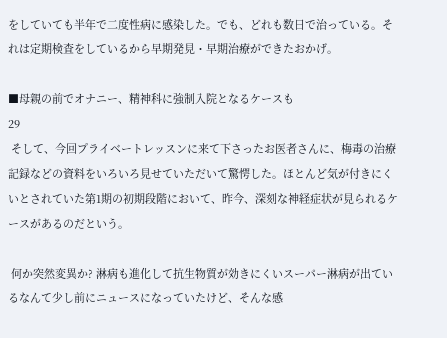をしていても半年で二度性病に感染した。でも、どれも数日で治っている。それは定期検査をしているから早期発見・早期治療ができたおかげ。

■母親の前でオナニー、精神科に強制入院となるケースも
29
 そして、今回プライベートレッスンに来て下さったお医者さんに、梅毒の治療記録などの資料をいろいろ見せていただいて驚愕した。ほとんど気が付きにくいとされていた第1期の初期段階において、昨今、深刻な神経症状が見られるケースがあるのだという。

 何か突然変異か? 淋病も進化して抗生物質が効きにくいスーパー淋病が出ているなんて少し前にニュースになっていたけど、そんな感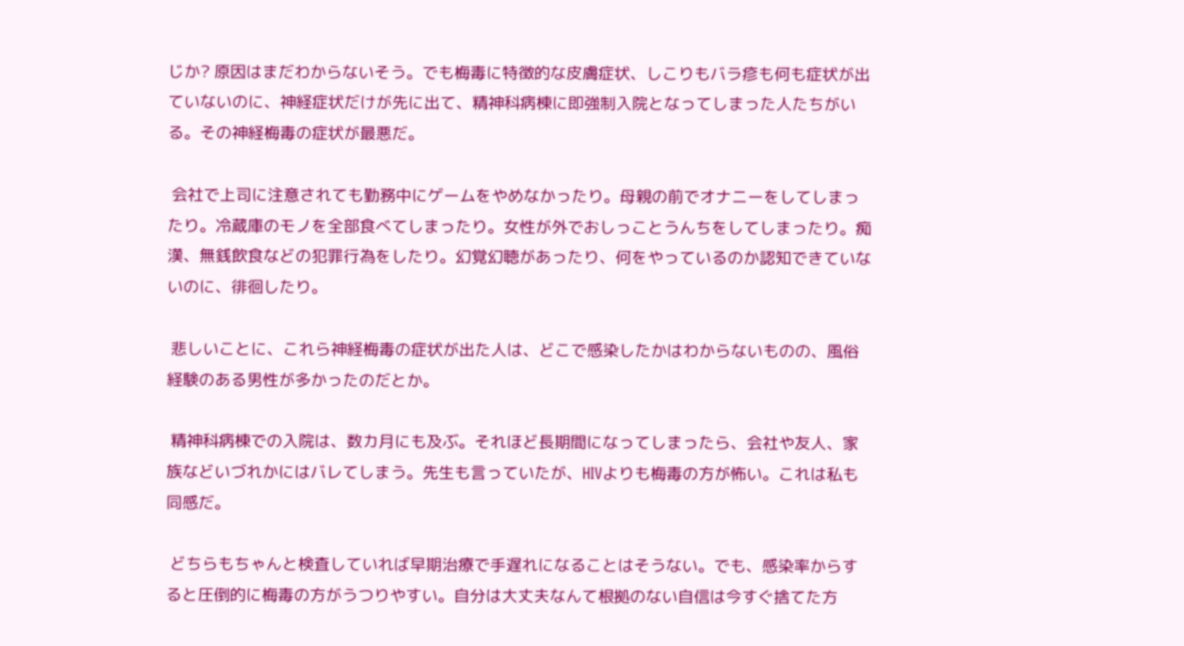じか? 原因はまだわからないそう。でも梅毒に特徴的な皮膚症状、しこりもバラ疹も何も症状が出ていないのに、神経症状だけが先に出て、精神科病棟に即強制入院となってしまった人たちがいる。その神経梅毒の症状が最悪だ。

 会社で上司に注意されても勤務中にゲームをやめなかったり。母親の前でオナニーをしてしまったり。冷蔵庫のモノを全部食べてしまったり。女性が外でおしっことうんちをしてしまったり。痴漢、無銭飲食などの犯罪行為をしたり。幻覚幻聴があったり、何をやっているのか認知できていないのに、徘徊したり。

 悲しいことに、これら神経梅毒の症状が出た人は、どこで感染したかはわからないものの、風俗経験のある男性が多かったのだとか。

 精神科病棟での入院は、数カ月にも及ぶ。それほど長期間になってしまったら、会社や友人、家族などいづれかにはバレてしまう。先生も言っていたが、HIVよりも梅毒の方が怖い。これは私も同感だ。

 どちらもちゃんと検査していれば早期治療で手遅れになることはそうない。でも、感染率からすると圧倒的に梅毒の方がうつりやすい。自分は大丈夫なんて根拠のない自信は今すぐ捨てた方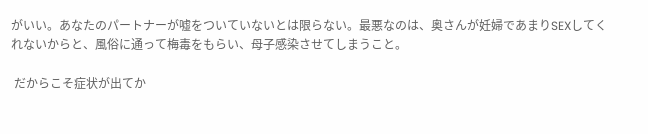がいい。あなたのパートナーが嘘をついていないとは限らない。最悪なのは、奥さんが妊婦であまりSEXしてくれないからと、風俗に通って梅毒をもらい、母子感染させてしまうこと。

 だからこそ症状が出てか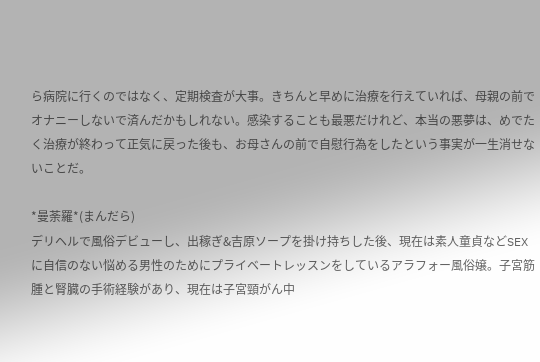ら病院に行くのではなく、定期検査が大事。きちんと早めに治療を行えていれば、母親の前でオナニーしないで済んだかもしれない。感染することも最悪だけれど、本当の悪夢は、めでたく治療が終わって正気に戻った後も、お母さんの前で自慰行為をしたという事実が一生消せないことだ。

*曼荼羅*(まんだら)
デリヘルで風俗デビューし、出稼ぎ&吉原ソープを掛け持ちした後、現在は素人童貞などSEXに自信のない悩める男性のためにプライベートレッスンをしているアラフォー風俗嬢。子宮筋腫と腎臓の手術経験があり、現在は子宮頸がん中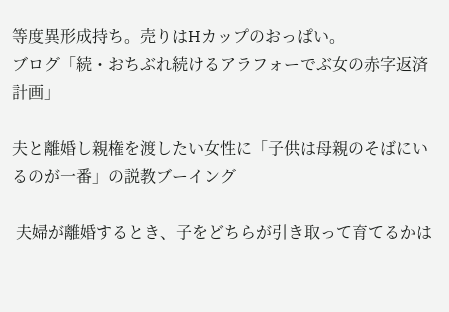等度異形成持ち。売りはHカップのおっぱい。
ブログ「続・おちぶれ続けるアラフォーでぶ女の赤字返済計画」

夫と離婚し親権を渡したい女性に「子供は母親のそばにいるのが一番」の説教ブーイング

 夫婦が離婚するとき、子をどちらが引き取って育てるかは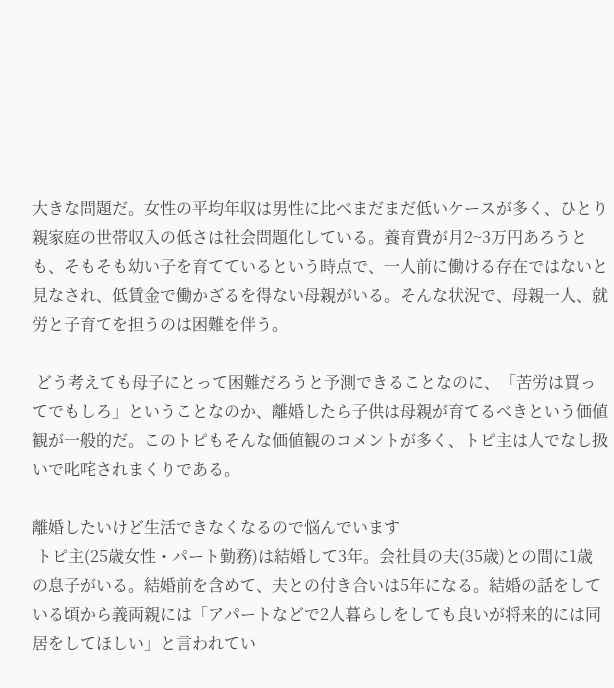大きな問題だ。女性の平均年収は男性に比べまだまだ低いケースが多く、ひとり親家庭の世帯収入の低さは社会問題化している。養育費が月2~3万円あろうとも、そもそも幼い子を育てているという時点で、一人前に働ける存在ではないと見なされ、低賃金で働かざるを得ない母親がいる。そんな状況で、母親一人、就労と子育てを担うのは困難を伴う。

 どう考えても母子にとって困難だろうと予測できることなのに、「苦労は買ってでもしろ」ということなのか、離婚したら子供は母親が育てるべきという価値観が一般的だ。このトピもそんな価値観のコメントが多く、トピ主は人でなし扱いで叱咤されまくりである。

離婚したいけど生活できなくなるので悩んでいます
 トピ主(25歳女性・パート勤務)は結婚して3年。会社員の夫(35歳)との間に1歳の息子がいる。結婚前を含めて、夫との付き合いは5年になる。結婚の話をしている頃から義両親には「アパートなどで2人暮らしをしても良いが将来的には同居をしてほしい」と言われてい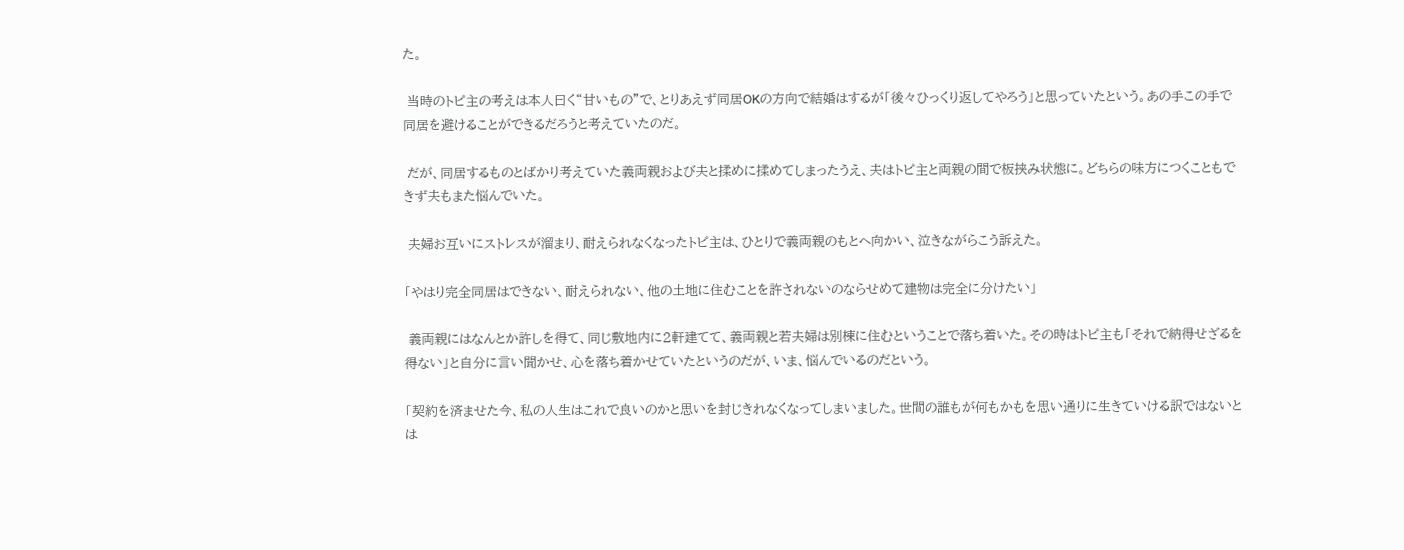た。

 当時のトピ主の考えは本人曰く“甘いもの”で、とりあえず同居OKの方向で結婚はするが「後々ひっくり返してやろう」と思っていたという。あの手この手で同居を避けることができるだろうと考えていたのだ。

 だが、同居するものとばかり考えていた義両親および夫と揉めに揉めてしまったうえ、夫はトピ主と両親の間で板挟み状態に。どちらの味方につくこともできず夫もまた悩んでいた。

 夫婦お互いにストレスが溜まり、耐えられなくなったトピ主は、ひとりで義両親のもとへ向かい、泣きながらこう訴えた。

「やはり完全同居はできない、耐えられない、他の土地に住むことを許されないのならせめて建物は完全に分けたい」

 義両親にはなんとか許しを得て、同じ敷地内に2軒建てて、義両親と若夫婦は別棟に住むということで落ち着いた。その時はトピ主も「それで納得せざるを得ない」と自分に言い聞かせ、心を落ち着かせていたというのだが、いま、悩んでいるのだという。

「契約を済ませた今、私の人生はこれで良いのかと思いを封じきれなくなってしまいました。世間の誰もが何もかもを思い通りに生きていける訳ではないとは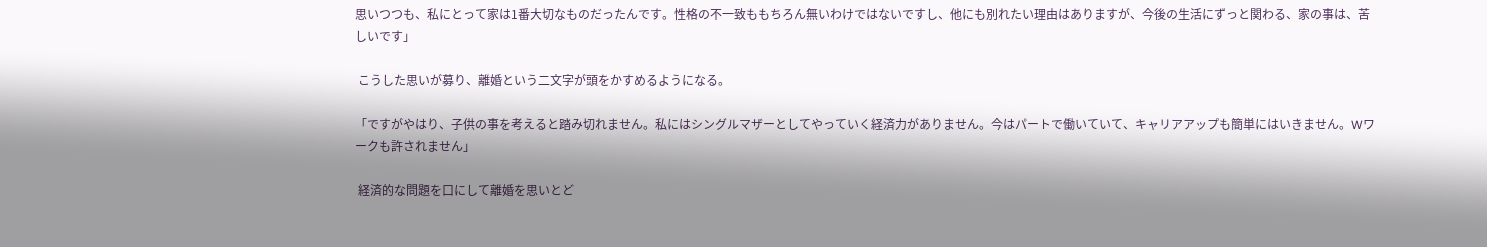思いつつも、私にとって家は1番大切なものだったんです。性格の不一致ももちろん無いわけではないですし、他にも別れたい理由はありますが、今後の生活にずっと関わる、家の事は、苦しいです」

 こうした思いが募り、離婚という二文字が頭をかすめるようになる。

「ですがやはり、子供の事を考えると踏み切れません。私にはシングルマザーとしてやっていく経済力がありません。今はパートで働いていて、キャリアアップも簡単にはいきません。Wワークも許されません」

 経済的な問題を口にして離婚を思いとど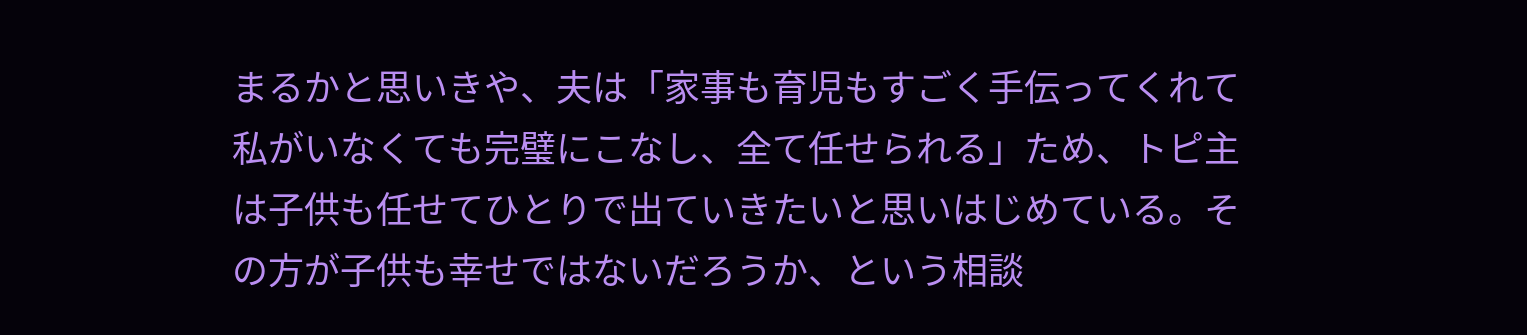まるかと思いきや、夫は「家事も育児もすごく手伝ってくれて私がいなくても完璧にこなし、全て任せられる」ため、トピ主は子供も任せてひとりで出ていきたいと思いはじめている。その方が子供も幸せではないだろうか、という相談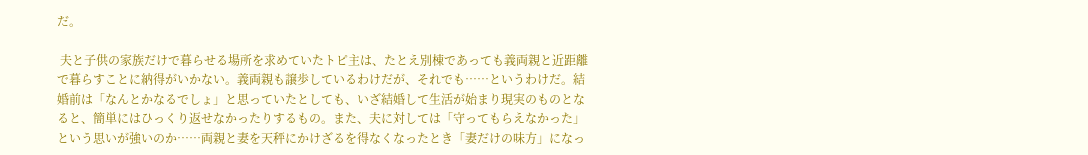だ。

 夫と子供の家族だけで暮らせる場所を求めていたトピ主は、たとえ別棟であっても義両親と近距離で暮らすことに納得がいかない。義両親も譲歩しているわけだが、それでも……というわけだ。結婚前は「なんとかなるでしょ」と思っていたとしても、いざ結婚して生活が始まり現実のものとなると、簡単にはひっくり返せなかったりするもの。また、夫に対しては「守ってもらえなかった」という思いが強いのか……両親と妻を天秤にかけざるを得なくなったとき「妻だけの味方」になっ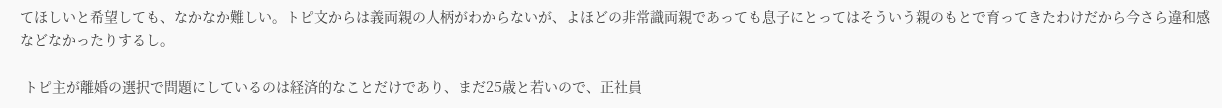てほしいと希望しても、なかなか難しい。トピ文からは義両親の人柄がわからないが、よほどの非常識両親であっても息子にとってはそういう親のもとで育ってきたわけだから今さら違和感などなかったりするし。

 トピ主が離婚の選択で問題にしているのは経済的なことだけであり、まだ25歳と若いので、正社員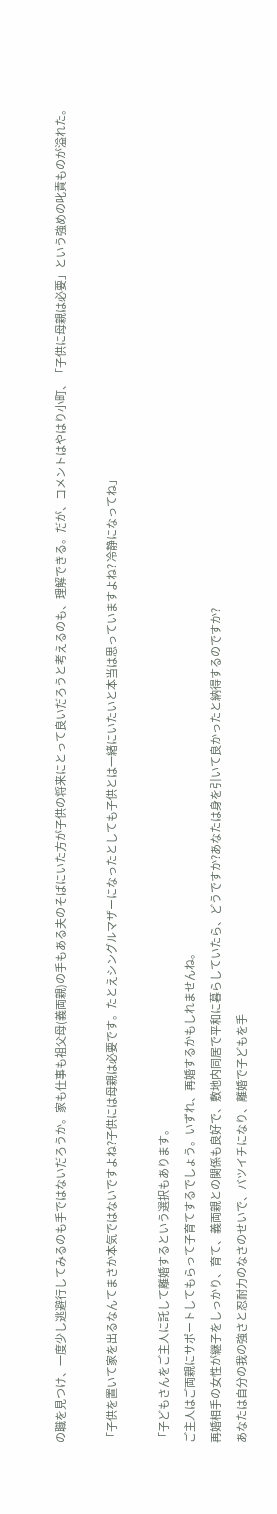の職を見つけ、一度少し逃避行してみるのも手ではないだろうか。家も仕事も祖父母(義両親)の手もある夫のそばにいた方が子供の将来にとって良いだろうと考えるのも、理解できる。だが、コメントはやはり小町、「子供に母親は必要」という強めの叱責ものが溢れた。

「子供を置いて家を出るなんてまさか本気ではないですよね?子供には母親は必要です。たとえシングルマザーになったとしても子供とは一緒にいたいと本当は思っていますよね? 冷静になってね」

「子どもさんをご主人に託して離婚するという選択もあります。
ご主人はご両親にサポートしてもらって子育てするでしょう。いずれ、再婚するかもしれませんね。
再婚相手の女性が継子をしっかり、育て、義両親との関係も良好で、敷地内同居で平和に暮らしていたら、どうですか?あなたは身を引いて良かったと納得するのですか?
あなたは自分の我の強さと忍耐力のなさのせいで、バツイチになり、離婚で子どもを手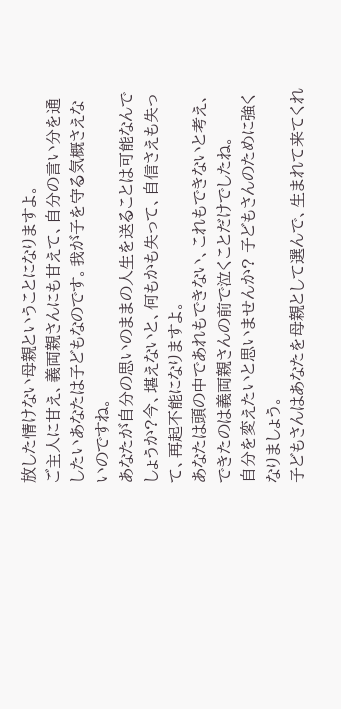放した情けない母親ということになりますよ。
ご主人に甘え、義両親さんにも甘えて、自分の言い分を通したいあなたは子どもなのです。我が子を守る気概さえないのですね。
あなたが自分の思いのままの人生を送ることは可能なんでしょうか?今、堪えないと、何もかも失って、自信さえも失って、再起不能になりますよ。
あなたは頭の中であれもできない、これもできないと考え、できたのは義両親さんの前で泣くことだけでしたね。
自分を変えたいと思いませんか? 子どもさんのために強くなりましょう。
子どもさんはあなたを母親として選んで、生まれて来てくれ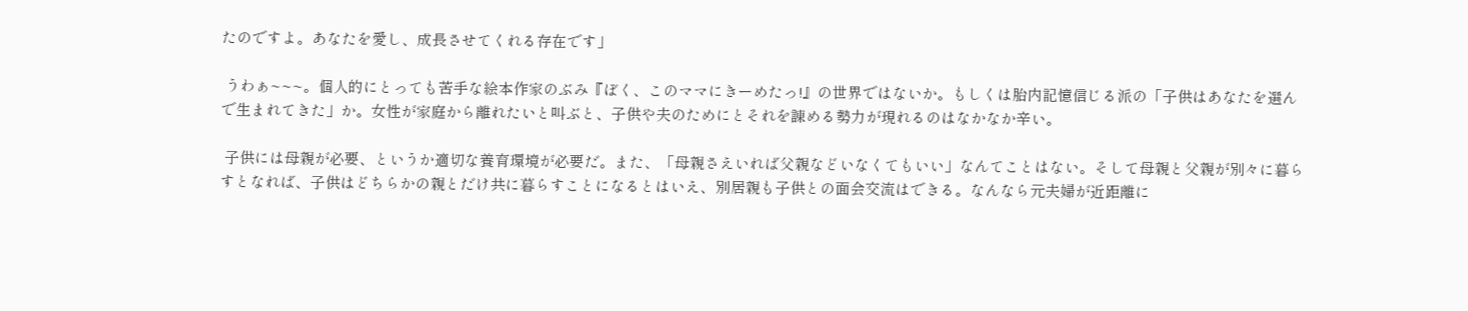たのですよ。あなたを愛し、成長させてくれる存在です」

 うわぁ~~~。個人的にとっても苦手な絵本作家のぶみ『ぼく、このママにきーめたっ!』の世界ではないか。もしくは胎内記憶信じる派の「子供はあなたを選んで生まれてきた」か。女性が家庭から離れたいと叫ぶと、子供や夫のためにとそれを諌める勢力が現れるのはなかなか辛い。

 子供には母親が必要、というか適切な養育環境が必要だ。また、「母親さえいれば父親などいなくてもいい」なんてことはない。そして母親と父親が別々に暮らすとなれば、子供はどちらかの親とだけ共に暮らすことになるとはいえ、別居親も子供との面会交流はできる。なんなら元夫婦が近距離に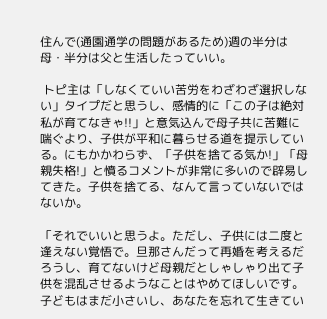住んで(通園通学の問題があるため)週の半分は母・半分は父と生活したっていい。

 トピ主は「しなくていい苦労をわざわざ選択しない」タイプだと思うし、感情的に「この子は絶対私が育てなきゃ!!」と意気込んで母子共に苦難に喘ぐより、子供が平和に暮らせる道を提示している。にもかかわらず、「子供を捨てる気か!」「母親失格!」と憤るコメントが非常に多いので辟易してきた。子供を捨てる、なんて言っていないではないか。

「それでいいと思うよ。ただし、子供には二度と逢えない覚悟で。旦那さんだって再婚を考えるだろうし、育てないけど母親だとしゃしゃり出て子供を混乱させるようなことはやめてほしいです。
子どもはまだ小さいし、あなたを忘れて生きてい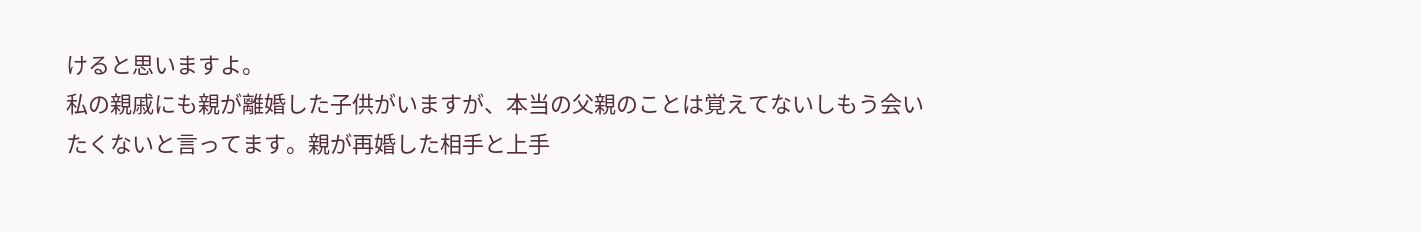けると思いますよ。
私の親戚にも親が離婚した子供がいますが、本当の父親のことは覚えてないしもう会いたくないと言ってます。親が再婚した相手と上手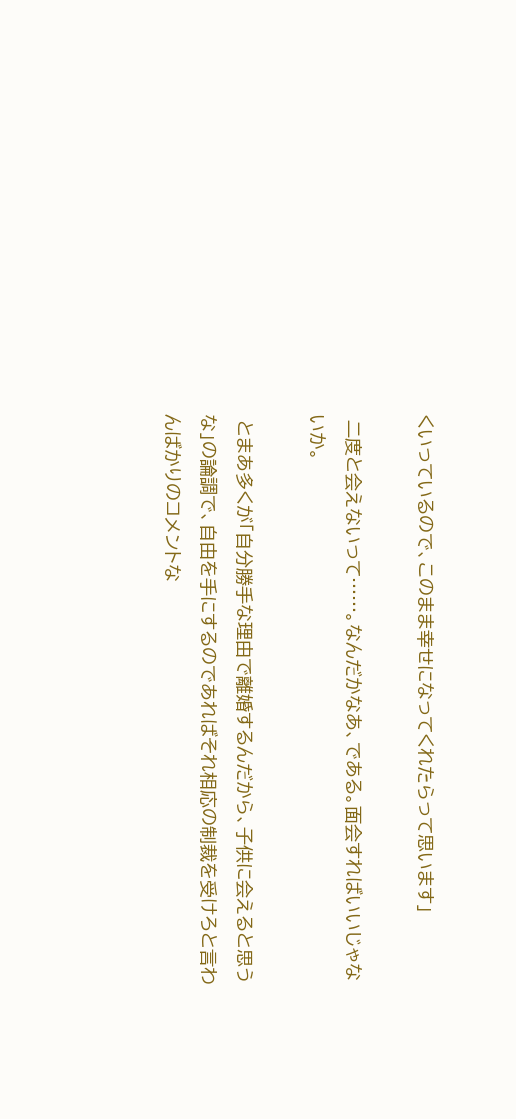くいっているので、このまま幸せになってくれたらって思います」

 二度と会えないって……。なんだかなあ、である。面会すればいいじゃないか。

 とまあ多くが「自分勝手な理由で離婚するんだから、子供に会えると思うな」の論調で、自由を手にするのであればそれ相応の制裁を受けろと言わんばかりのコメントな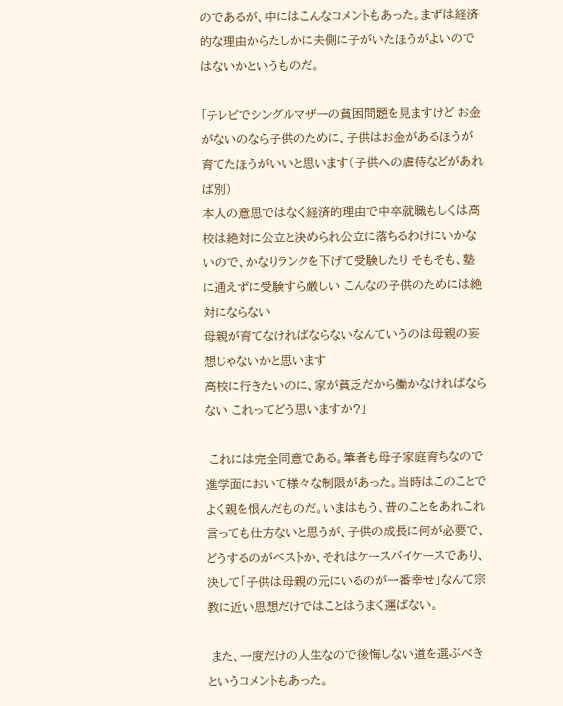のであるが、中にはこんなコメントもあった。まずは経済的な理由からたしかに夫側に子がいたほうがよいのではないかというものだ。

「テレビでシングルマザーの貧困問題を見ますけど お金がないのなら子供のために、子供はお金があるほうが育てたほうがいいと思います(子供への虐待などがあれば別)
本人の意思ではなく経済的理由で中卒就職もしくは高校は絶対に公立と決められ公立に落ちるわけにいかないので、かなりランクを下げて受験したり そもそも、塾に通えずに受験すら厳しい こんなの子供のためには絶対にならない
母親が育てなければならないなんていうのは母親の妄想じゃないかと思います
高校に行きたいのに、家が貧乏だから働かなければならない これってどう思いますか?」

 これには完全同意である。筆者も母子家庭育ちなので進学面において様々な制限があった。当時はこのことでよく親を恨んだものだ。いまはもう、昔のことをあれこれ言っても仕方ないと思うが、子供の成長に何が必要で、どうするのがベストか、それはケースバイケースであり、決して「子供は母親の元にいるのが一番幸せ」なんて宗教に近い思想だけではことはうまく運ばない。

 また、一度だけの人生なので後悔しない道を選ぶべきというコメントもあった。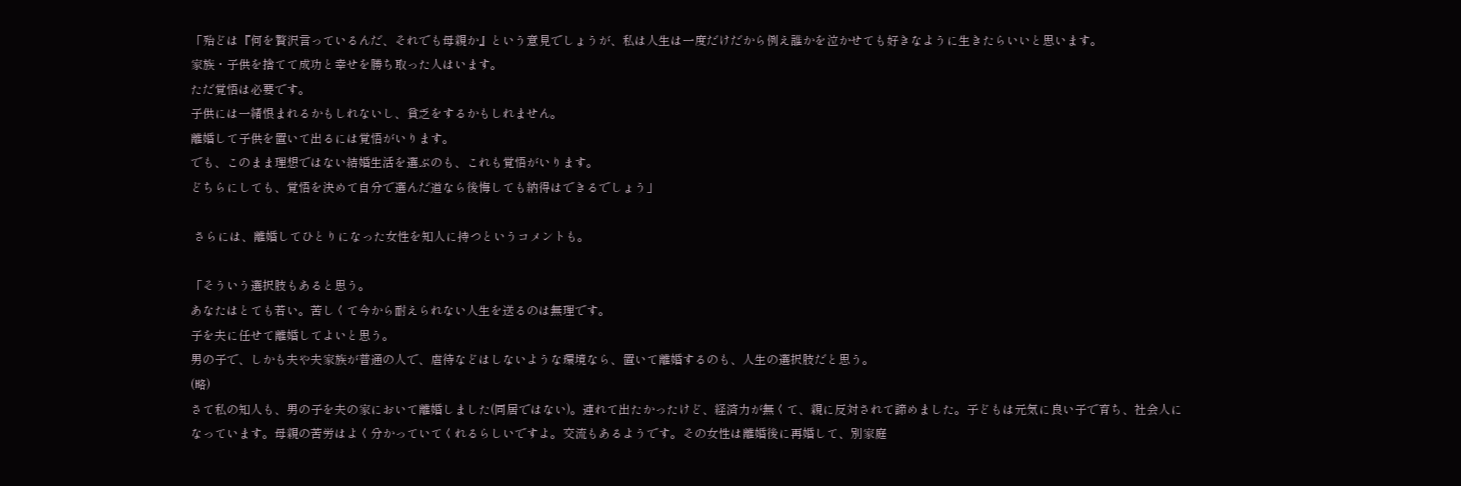「殆どは『何を贅沢言っているんだ、それでも母親か』という意見でしょうが、私は人生は一度だけだから例え誰かを泣かせても好きなように生きたらいいと思います。
家族・子供を捨てて成功と幸せを勝ち取った人はいます。
ただ覚悟は必要です。
子供には一緒恨まれるかもしれないし、貧乏をするかもしれません。
離婚して子供を置いて出るには覚悟がいります。
でも、このまま理想ではない結婚生活を選ぶのも、これも覚悟がいります。
どちらにしても、覚悟を決めて自分で選んだ道なら後悔しても納得はできるでしょう」

 さらには、離婚してひとりになった女性を知人に持つというコメントも。

「そういう選択肢もあると思う。
あなたはとても若い。苦しくて今から耐えられない人生を送るのは無理です。
子を夫に任せて離婚してよいと思う。
男の子で、しかも夫や夫家族が普通の人で、虐待などはしないような環境なら、置いて離婚するのも、人生の選択肢だと思う。
(略)
さて私の知人も、男の子を夫の家において離婚しました(同居ではない)。連れて出たかったけど、経済力が無くて、親に反対されて諦めました。子どもは元気に良い子で育ち、社会人になっています。母親の苦労はよく分かっていてくれるらしいですよ。交流もあるようです。その女性は離婚後に再婚して、別家庭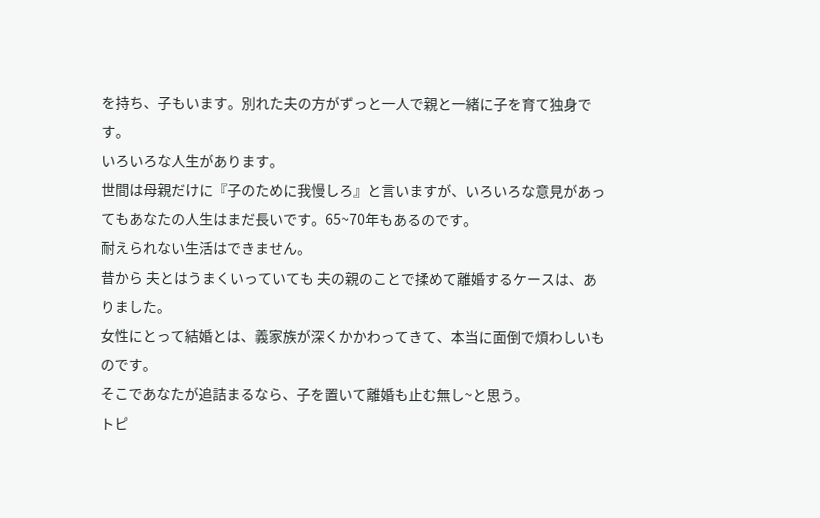を持ち、子もいます。別れた夫の方がずっと一人で親と一緒に子を育て独身です。
いろいろな人生があります。
世間は母親だけに『子のために我慢しろ』と言いますが、いろいろな意見があってもあなたの人生はまだ長いです。65~70年もあるのです。
耐えられない生活はできません。
昔から 夫とはうまくいっていても 夫の親のことで揉めて離婚するケースは、ありました。
女性にとって結婚とは、義家族が深くかかわってきて、本当に面倒で煩わしいものです。
そこであなたが追詰まるなら、子を置いて離婚も止む無し~と思う。
トピ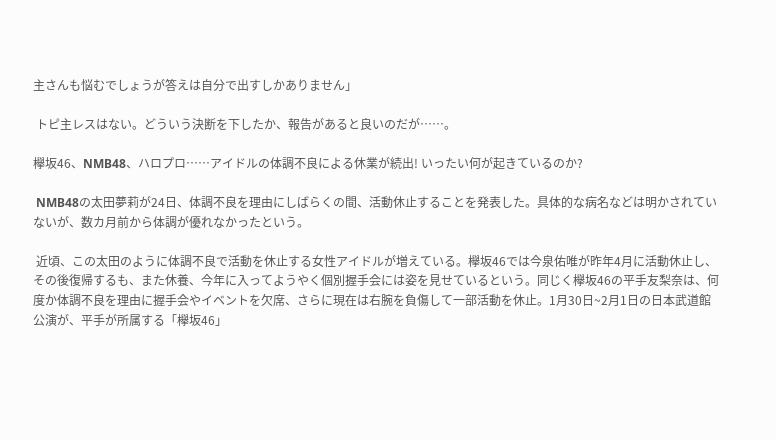主さんも悩むでしょうが答えは自分で出すしかありません」

 トピ主レスはない。どういう決断を下したか、報告があると良いのだが……。

欅坂46、NMB48、ハロプロ……アイドルの体調不良による休業が続出! いったい何が起きているのか?

 NMB48の太田夢莉が24日、体調不良を理由にしばらくの間、活動休止することを発表した。具体的な病名などは明かされていないが、数カ月前から体調が優れなかったという。

 近頃、この太田のように体調不良で活動を休止する女性アイドルが増えている。欅坂46では今泉佑唯が昨年4月に活動休止し、その後復帰するも、また休養、今年に入ってようやく個別握手会には姿を見せているという。同じく欅坂46の平手友梨奈は、何度か体調不良を理由に握手会やイベントを欠席、さらに現在は右腕を負傷して一部活動を休止。1月30日~2月1日の日本武道館公演が、平手が所属する「欅坂46」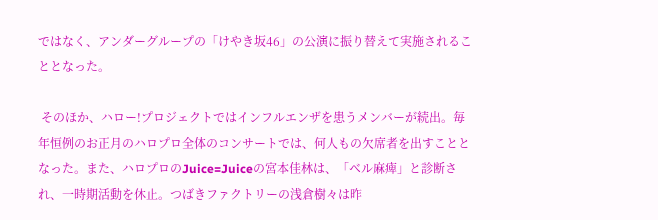ではなく、アンダーグループの「けやき坂46」の公演に振り替えて実施されることとなった。

 そのほか、ハロー!プロジェクトではインフルエンザを患うメンバーが続出。毎年恒例のお正月のハロプロ全体のコンサートでは、何人もの欠席者を出すこととなった。また、ハロプロのJuice=Juiceの宮本佳林は、「ベル麻痺」と診断され、一時期活動を休止。つばきファクトリーの浅倉樹々は昨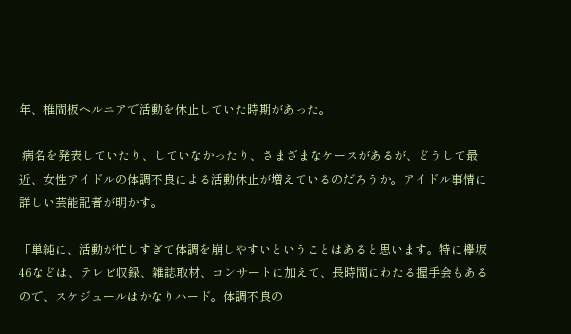年、椎間板ヘルニアで活動を休止していた時期があった。

 病名を発表していたり、していなかったり、さまざまなケースがあるが、どうして最近、女性アイドルの体調不良による活動休止が増えているのだろうか。アイドル事情に詳しい芸能記者が明かす。

「単純に、活動が忙しすぎて体調を崩しやすいということはあると思います。特に欅坂46などは、テレビ収録、雑誌取材、コンサートに加えて、長時間にわたる握手会もあるので、スケジュールはかなりハード。体調不良の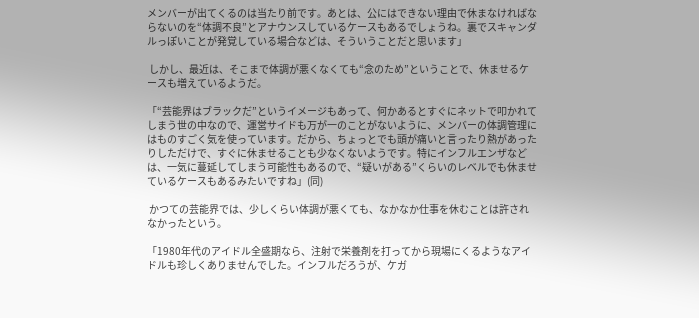メンバーが出てくるのは当たり前です。あとは、公にはできない理由で休まなければならないのを“体調不良”とアナウンスしているケースもあるでしょうね。裏でスキャンダルっぽいことが発覚している場合などは、そういうことだと思います」

 しかし、最近は、そこまで体調が悪くなくても“念のため”ということで、休ませるケースも増えているようだ。

「“芸能界はブラックだ”というイメージもあって、何かあるとすぐにネットで叩かれてしまう世の中なので、運営サイドも万が一のことがないように、メンバーの体調管理にはものすごく気を使っています。だから、ちょっとでも頭が痛いと言ったり熱があったりしただけで、すぐに休ませることも少なくないようです。特にインフルエンザなどは、一気に蔓延してしまう可能性もあるので、“疑いがある”くらいのレベルでも休ませているケースもあるみたいですね」(同)

 かつての芸能界では、少しくらい体調が悪くても、なかなか仕事を休むことは許されなかったという。

「1980年代のアイドル全盛期なら、注射で栄養剤を打ってから現場にくるようなアイドルも珍しくありませんでした。インフルだろうが、ケガ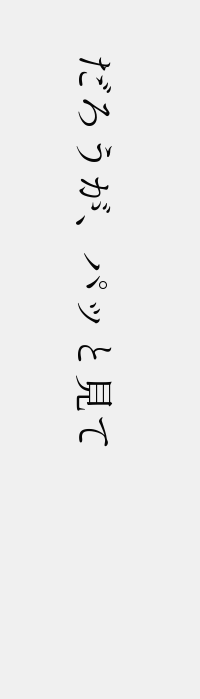だろうが、パッと見て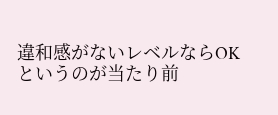違和感がないレベルならOKというのが当たり前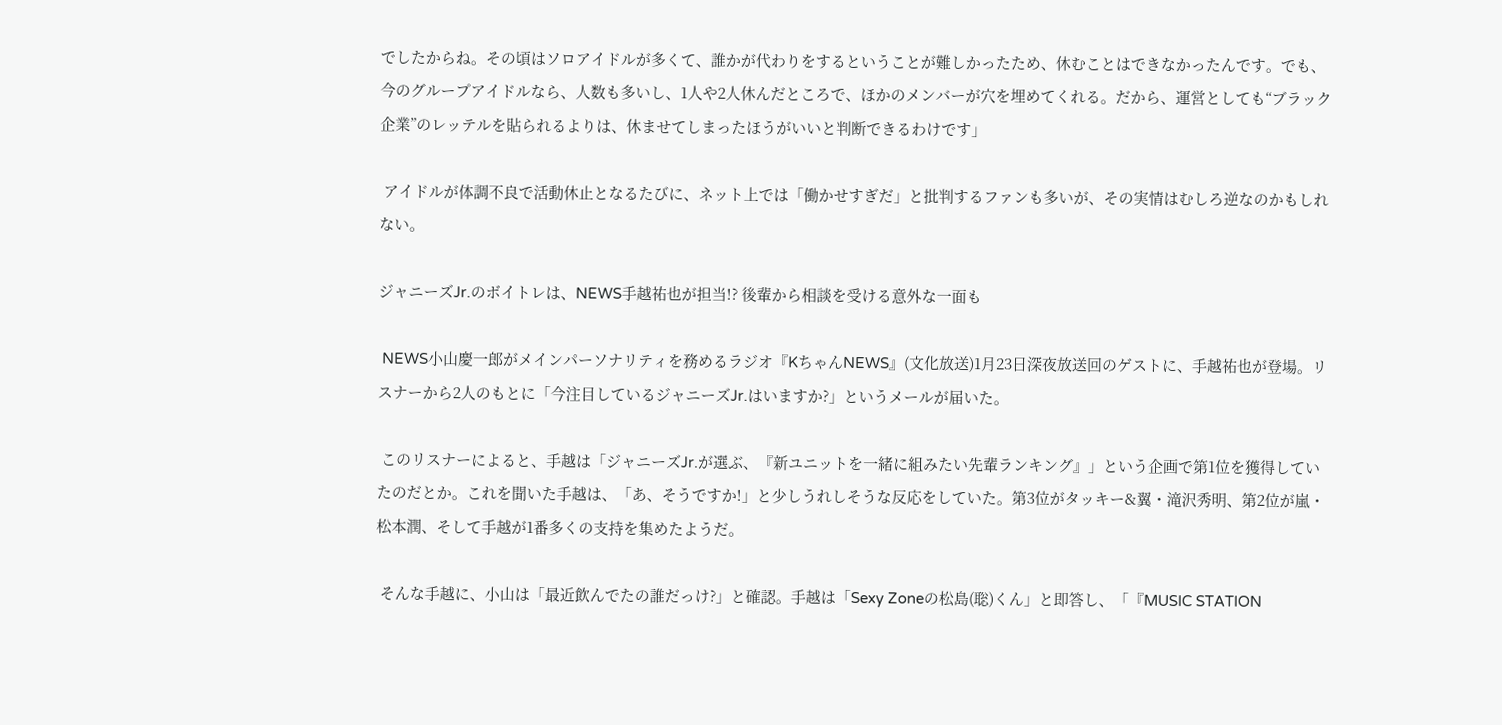でしたからね。その頃はソロアイドルが多くて、誰かが代わりをするということが難しかったため、休むことはできなかったんです。でも、今のグループアイドルなら、人数も多いし、1人や2人休んだところで、ほかのメンバーが穴を埋めてくれる。だから、運営としても“ブラック企業”のレッテルを貼られるよりは、休ませてしまったほうがいいと判断できるわけです」

 アイドルが体調不良で活動休止となるたびに、ネット上では「働かせすぎだ」と批判するファンも多いが、その実情はむしろ逆なのかもしれない。

ジャニーズJr.のボイトレは、NEWS手越祐也が担当!? 後輩から相談を受ける意外な一面も

 NEWS小山慶一郎がメインパーソナリティを務めるラジオ『KちゃんNEWS』(文化放送)1月23日深夜放送回のゲストに、手越祐也が登場。リスナーから2人のもとに「今注目しているジャニーズJr.はいますか?」というメールが届いた。

 このリスナーによると、手越は「ジャニーズJr.が選ぶ、『新ユニットを一緒に組みたい先輩ランキング』」という企画で第1位を獲得していたのだとか。これを聞いた手越は、「あ、そうですか!」と少しうれしそうな反応をしていた。第3位がタッキー&翼・滝沢秀明、第2位が嵐・松本潤、そして手越が1番多くの支持を集めたようだ。

 そんな手越に、小山は「最近飲んでたの誰だっけ?」と確認。手越は「Sexy Zoneの松島(聡)くん」と即答し、「『MUSIC STATION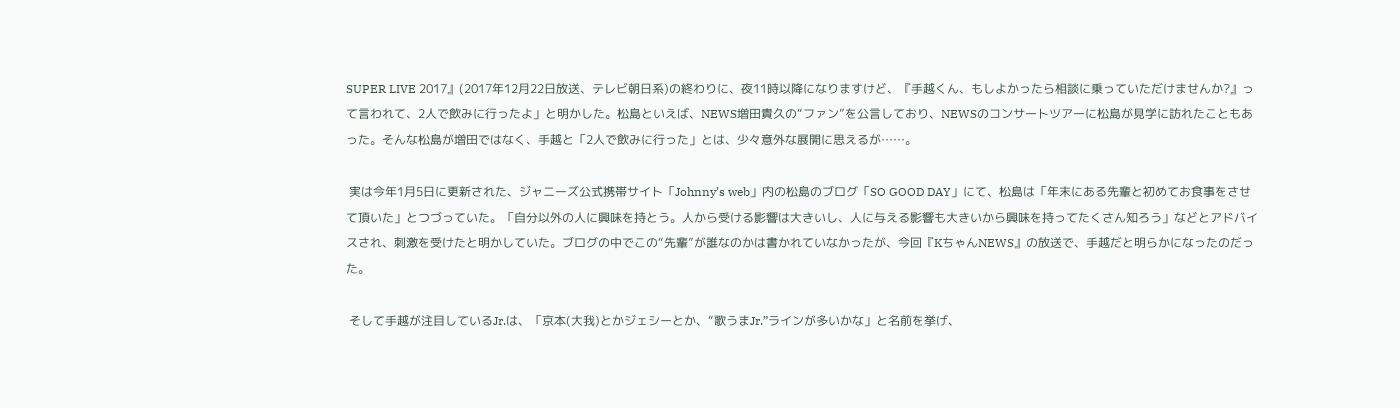SUPER LIVE 2017』(2017年12月22日放送、テレビ朝日系)の終わりに、夜11時以降になりますけど、『手越くん、もしよかったら相談に乗っていただけませんか?』って言われて、2人で飲みに行ったよ」と明かした。松島といえば、NEWS増田貴久の“ファン”を公言しており、NEWSのコンサートツアーに松島が見学に訪れたこともあった。そんな松島が増田ではなく、手越と「2人で飲みに行った」とは、少々意外な展開に思えるが……。

 実は今年1月5日に更新された、ジャニーズ公式携帯サイト「Johnny’s web」内の松島のブログ「SO GOOD DAY」にて、松島は「年末にある先輩と初めてお食事をさせて頂いた」とつづっていた。「自分以外の人に興味を持とう。人から受ける影響は大きいし、人に与える影響も大きいから興味を持ってたくさん知ろう」などとアドバイスされ、刺激を受けたと明かしていた。ブログの中でこの“先輩”が誰なのかは書かれていなかったが、今回『KちゃんNEWS』の放送で、手越だと明らかになったのだった。

 そして手越が注目しているJr.は、「京本(大我)とかジェシーとか、“歌うまJr.”ラインが多いかな」と名前を挙げ、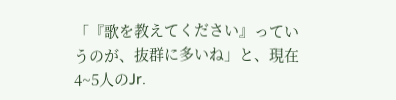「『歌を教えてください』っていうのが、抜群に多いね」と、現在4~5人のJr.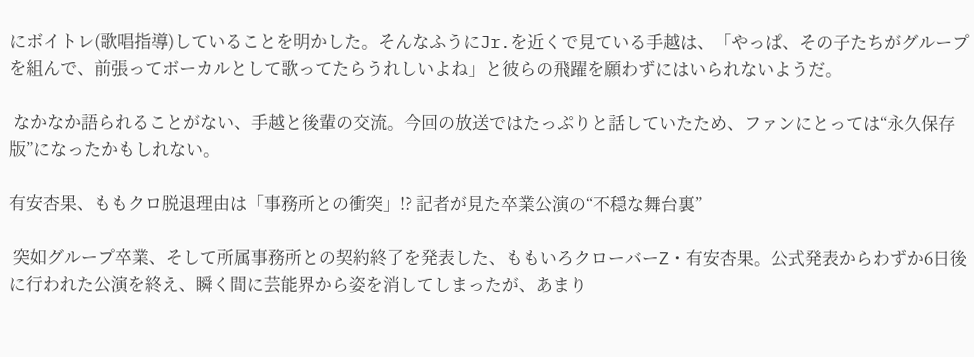にボイトレ(歌唱指導)していることを明かした。そんなふうにJr.を近くで見ている手越は、「やっぱ、その子たちがグループを組んで、前張ってボーカルとして歌ってたらうれしいよね」と彼らの飛躍を願わずにはいられないようだ。

 なかなか語られることがない、手越と後輩の交流。今回の放送ではたっぷりと話していたため、ファンにとっては“永久保存版”になったかもしれない。

有安杏果、ももクロ脱退理由は「事務所との衝突」!? 記者が見た卒業公演の“不穏な舞台裏”

 突如グループ卒業、そして所属事務所との契約終了を発表した、ももいろクローバーZ・有安杏果。公式発表からわずか6日後に行われた公演を終え、瞬く間に芸能界から姿を消してしまったが、あまり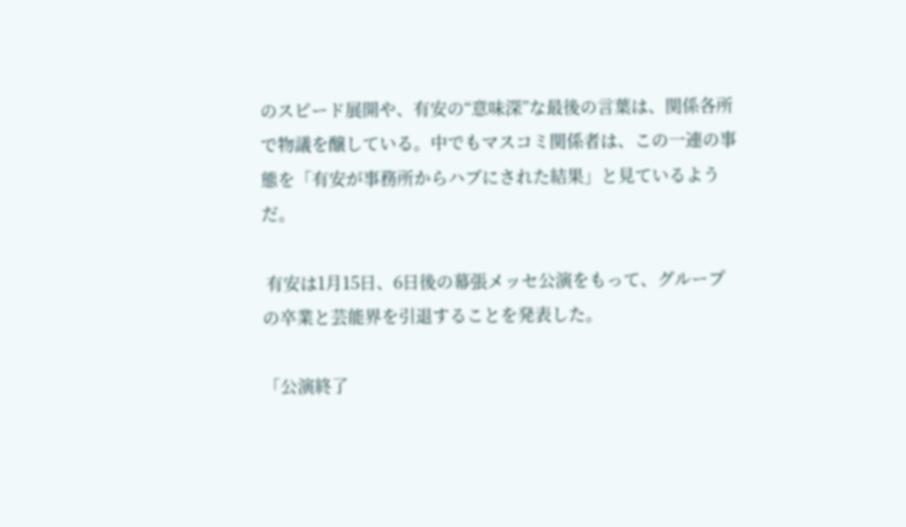のスピード展開や、有安の“意味深”な最後の言葉は、関係各所で物議を醸している。中でもマスコミ関係者は、この一連の事態を「有安が事務所からハブにされた結果」と見ているようだ。

 有安は1月15日、6日後の幕張メッセ公演をもって、グループの卒業と芸能界を引退することを発表した。

「公演終了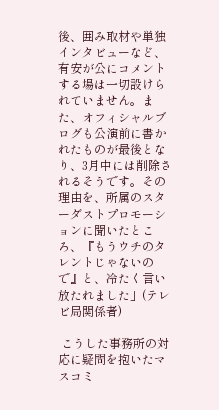後、囲み取材や単独インタビューなど、有安が公にコメントする場は一切設けられていません。また、オフィシャルブログも公演前に書かれたものが最後となり、3月中には削除されるそうです。その理由を、所属のスターダストプロモーションに聞いたところ、『もうウチのタレントじゃないので』と、冷たく言い放たれました」(テレビ局関係者)

 こうした事務所の対応に疑問を抱いたマスコミ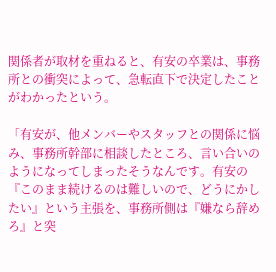関係者が取材を重ねると、有安の卒業は、事務所との衝突によって、急転直下で決定したことがわかったという。

「有安が、他メンバーやスタッフとの関係に悩み、事務所幹部に相談したところ、言い合いのようになってしまったそうなんです。有安の『このまま続けるのは難しいので、どうにかしたい』という主張を、事務所側は『嫌なら辞めろ』と突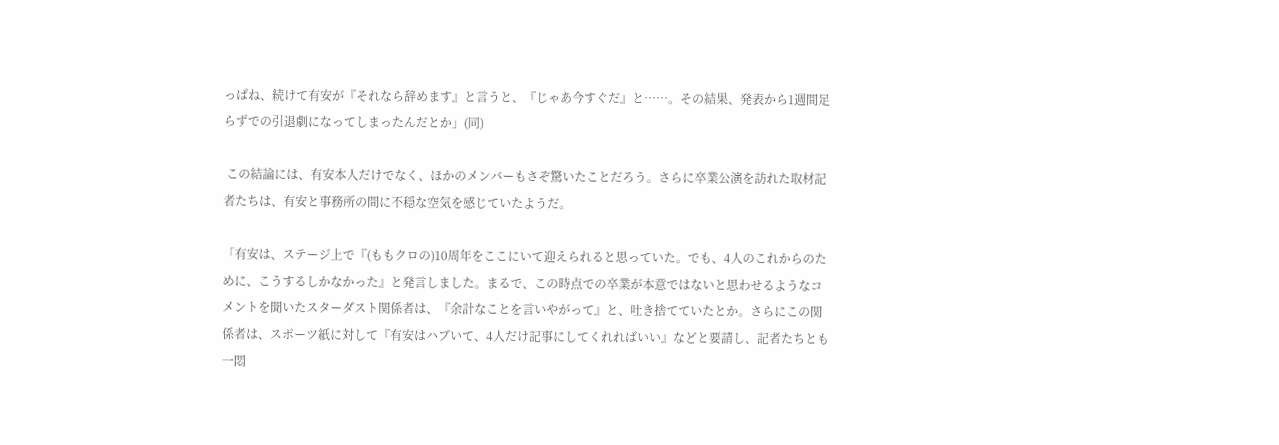っぱね、続けて有安が『それなら辞めます』と言うと、『じゃあ今すぐだ』と……。その結果、発表から1週間足らずでの引退劇になってしまったんだとか」(同)

 この結論には、有安本人だけでなく、ほかのメンバーもさぞ驚いたことだろう。さらに卒業公演を訪れた取材記者たちは、有安と事務所の間に不穏な空気を感じていたようだ。

「有安は、ステージ上で『(ももクロの)10周年をここにいて迎えられると思っていた。でも、4人のこれからのために、こうするしかなかった』と発言しました。まるで、この時点での卒業が本意ではないと思わせるようなコメントを聞いたスターダスト関係者は、『余計なことを言いやがって』と、吐き捨てていたとか。さらにこの関係者は、スポーツ紙に対して『有安はハブいて、4人だけ記事にしてくれればいい』などと要請し、記者たちとも一悶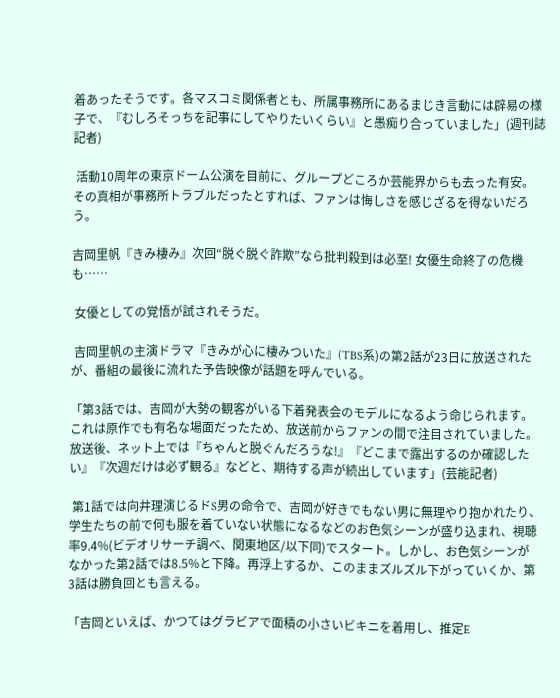着あったそうです。各マスコミ関係者とも、所属事務所にあるまじき言動には辟易の様子で、『むしろそっちを記事にしてやりたいくらい』と愚痴り合っていました」(週刊誌記者)

 活動10周年の東京ドーム公演を目前に、グループどころか芸能界からも去った有安。その真相が事務所トラブルだったとすれば、ファンは悔しさを感じざるを得ないだろう。

吉岡里帆『きみ棲み』次回“脱ぐ脱ぐ詐欺”なら批判殺到は必至! 女優生命終了の危機も……

 女優としての覚悟が試されそうだ。

 吉岡里帆の主演ドラマ『きみが心に棲みついた』(TBS系)の第2話が23日に放送されたが、番組の最後に流れた予告映像が話題を呼んでいる。

「第3話では、吉岡が大勢の観客がいる下着発表会のモデルになるよう命じられます。これは原作でも有名な場面だったため、放送前からファンの間で注目されていました。放送後、ネット上では『ちゃんと脱ぐんだろうな!』『どこまで露出するのか確認したい』『次週だけは必ず観る』などと、期待する声が続出しています」(芸能記者)

 第1話では向井理演じるドS男の命令で、吉岡が好きでもない男に無理やり抱かれたり、学生たちの前で何も服を着ていない状態になるなどのお色気シーンが盛り込まれ、視聴率9.4%(ビデオリサーチ調べ、関東地区/以下同)でスタート。しかし、お色気シーンがなかった第2話では8.5%と下降。再浮上するか、このままズルズル下がっていくか、第3話は勝負回とも言える。

「吉岡といえば、かつてはグラビアで面積の小さいビキニを着用し、推定E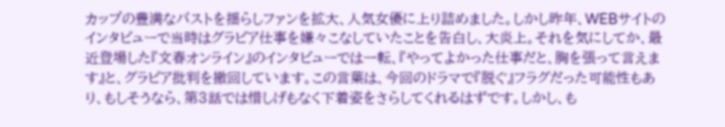カップの豊満なバストを揺らしファンを拡大、人気女優に上り詰めました。しかし昨年、WEBサイトのインタビューで当時はグラビア仕事を嫌々こなしていたことを告白し、大炎上。それを気にしてか、最近登場した『文春オンライン』のインタビューでは一転、『やってよかった仕事だと、胸を張って言えます』と、グラビア批判を撤回しています。この言葉は、今回のドラマで『脱ぐ』フラグだった可能性もあり、もしそうなら、第3話では惜しげもなく下着姿をさらしてくれるはずです。しかし、も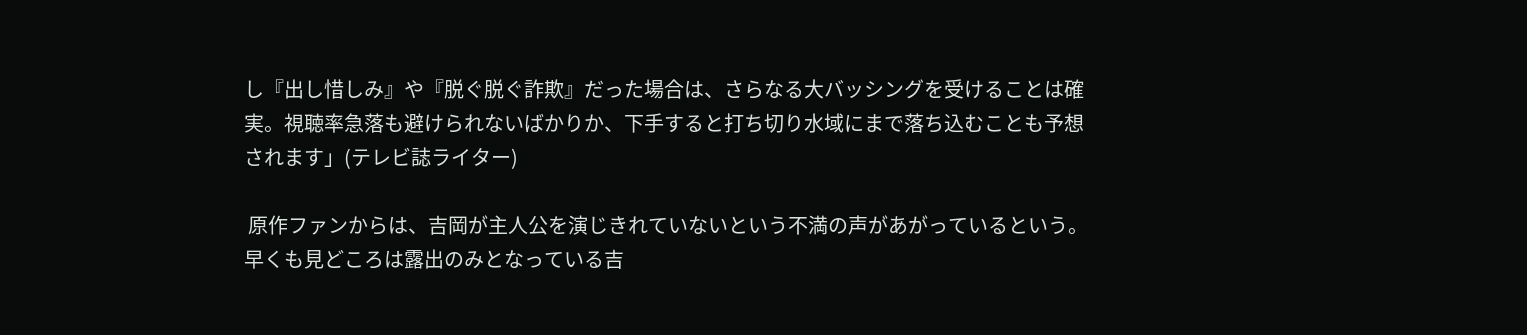し『出し惜しみ』や『脱ぐ脱ぐ詐欺』だった場合は、さらなる大バッシングを受けることは確実。視聴率急落も避けられないばかりか、下手すると打ち切り水域にまで落ち込むことも予想されます」(テレビ誌ライター)

 原作ファンからは、吉岡が主人公を演じきれていないという不満の声があがっているという。早くも見どころは露出のみとなっている吉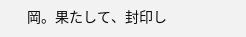岡。果たして、封印し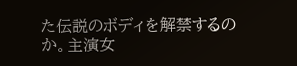た伝説のボディを解禁するのか。主演女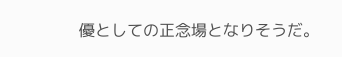優としての正念場となりそうだ。